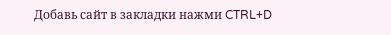Добавь сайт в закладки нажми CTRL+D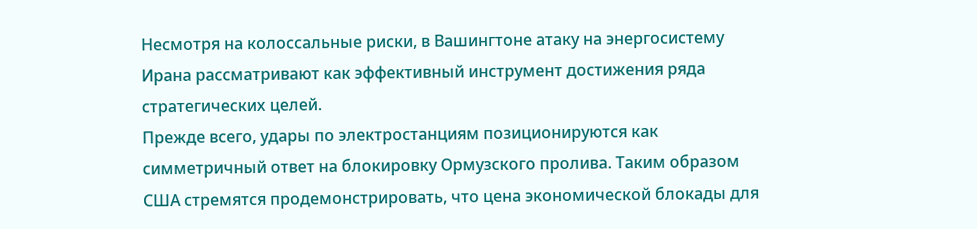Несмотря на колоссальные риски, в Вашингтоне атаку на энергосистему Ирана рассматривают как эффективный инструмент достижения ряда стратегических целей.
Прежде всего, удары по электростанциям позиционируются как симметричный ответ на блокировку Ормузского пролива. Таким образом США стремятся продемонстрировать, что цена экономической блокады для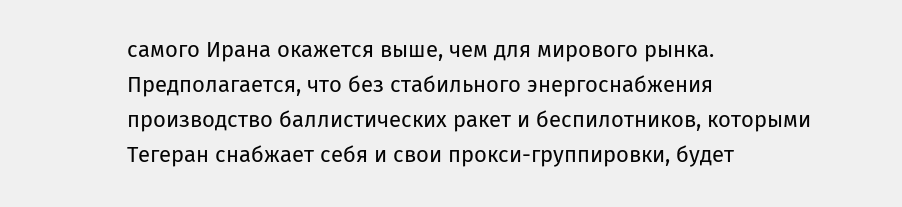самого Ирана окажется выше, чем для мирового рынка.
Предполагается, что без стабильного энергоснабжения производство баллистических ракет и беспилотников, которыми Тегеран снабжает себя и свои прокси-группировки, будет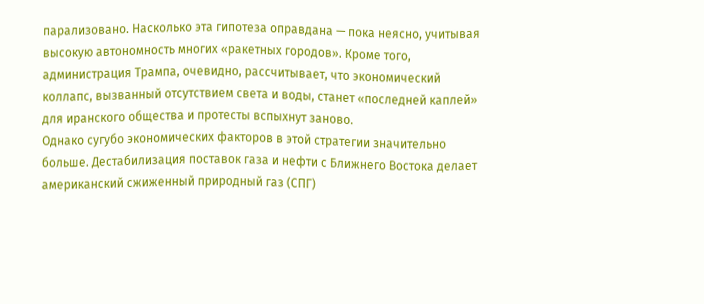парализовано. Насколько эта гипотеза оправдана — пока неясно, учитывая высокую автономность многих «ракетных городов». Кроме того, администрация Трампа, очевидно, рассчитывает, что экономический коллапс, вызванный отсутствием света и воды, станет «последней каплей» для иранского общества и протесты вспыхнут заново.
Однако сугубо экономических факторов в этой стратегии значительно больше. Дестабилизация поставок газа и нефти с Ближнего Востока делает американский сжиженный природный газ (СПГ)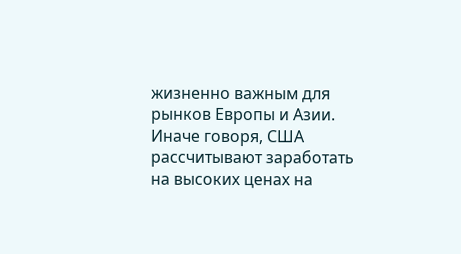жизненно важным для рынков Европы и Азии. Иначе говоря, США рассчитывают заработать на высоких ценах на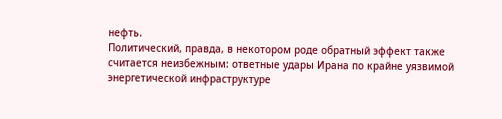нефть.
Политический, правда, в некотором роде обратный эффект также считается неизбежным: ответные удары Ирана по крайне уязвимой энергетической инфраструктуре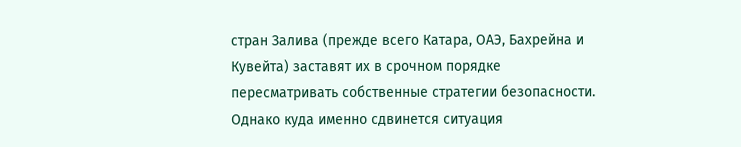стран Залива (прежде всего Катара, ОАЭ, Бахрейна и Кувейта) заставят их в срочном порядке пересматривать собственные стратегии безопасности. Однако куда именно сдвинется ситуация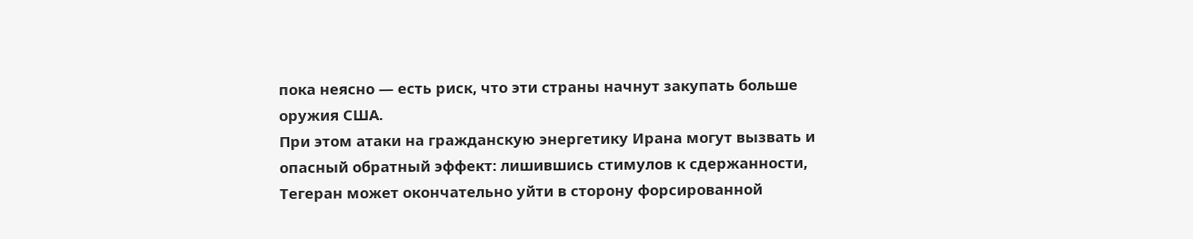пока неясно — есть риск, что эти страны начнут закупать больше оружия США.
При этом атаки на гражданскую энергетику Ирана могут вызвать и опасный обратный эффект: лишившись стимулов к сдержанности, Тегеран может окончательно уйти в сторону форсированной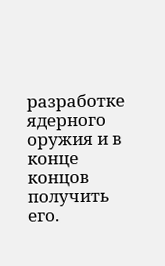разработке ядерного оружия и в конце концов получить его.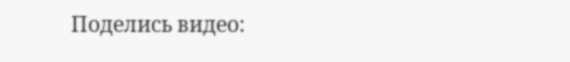Поделись видео: